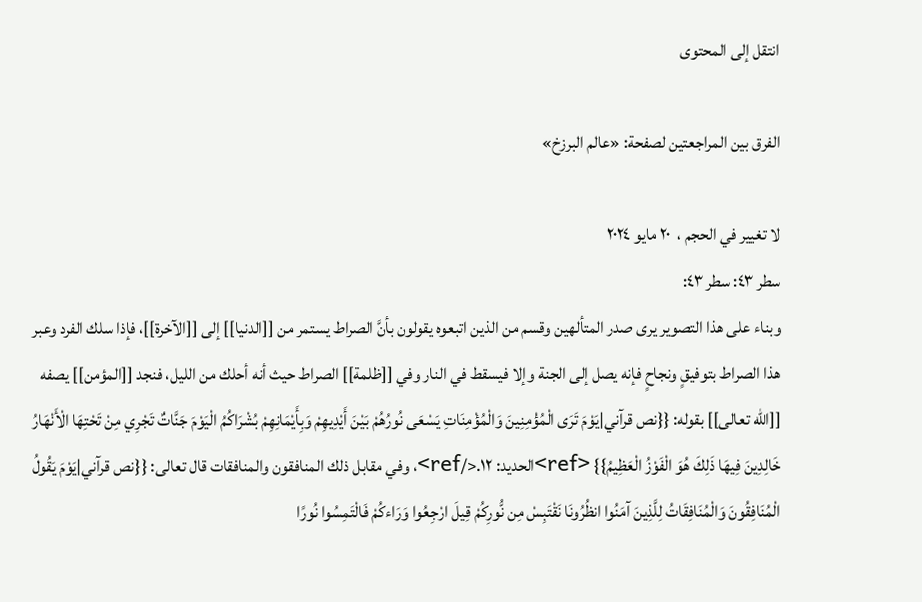انتقل إلى المحتوى

الفرق بين المراجعتين لصفحة: «عالم البرزخ»

لا تغيير في الحجم ،  ٢٠ مايو ٢٠٢٤
سطر ٤٣: سطر ٤٣:
وبناء على هذا التصوير يرى صدر المتألهين وقسم من الذين اتبعوه يقولون بأنَّ الصراط يستمر من [[الدنيا]] إلى [[الآخرة]]، فإذا سلك الفرد وعبر هذا الصراط بتوفيقٍ ونجاحٍ فإنه يصل إلى الجنة وإلا فيسقط في النار وفي [[ظلمة]] الصراط حيث أنه أحلك من الليل، فنجد [[المؤمن]] يصفه [[الله تعالى]] بقوله: {{نص قرآني|يَوْمَ تَرَى الْمُؤْمِنِينَ وَالْمُؤْمِنَاتِ يَسْعَى نُورُهُمْ بَيْنَ أَيْدِيهِمْ وَبِأَيْمَانِهِمْ بُشْرَاكُمُ الْيَوْمَ جَنَّاتٌ تَجْرِي مِنْ تَحْتِهَا الْأَنْهَارُ خَالِدِينَ فِيهَا ذَلِكَ هُوَ الْفَوْزُ الْعَظِيمُ}} <ref>الحديد: ۱۲.</ref>، وفي مقابل ذلك المنافقون والمنافقات قال تعالى: {{نص قرآني|يَوْمَ يَقُولُ الْمُنَافِقُونَ وَالْمُنَافِقَاتُ لِلَّذِينَ آمَنُوا انظُرُونَا نَقْتَبِسْ مِن نُّورِكُمْ قِيلَ ارْجِعُوا وَرَاءكُمْ فَالْتَمِسُوا نُورًا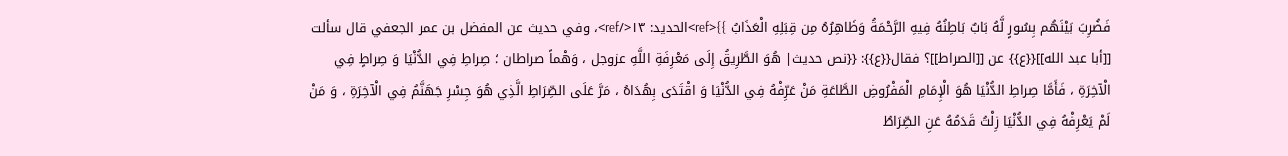فَضُرِبَ بَيْنَهُم بِسُورٍ لَّهُ بَابٌ بَاطِنُهُ فِيهِ الرَّحْمَةُ وَظَاهِرُهُ مِن قِبَلِهِ الْعَذَابُ }}<ref>الحديد: ۱۳</ref>، وفي حديث عن المفضل بن عمر الجعفي قال سألت [[أبا عبد الله]]{{ع}} عن [[الصراط]]؟ فقال{{ع}}: {{نص حديث| هُوَ الطَّرِيقُ إِلَى مَعْرِفَةِ اللَّهِ عزوجل ، وَهْماً صراطان ؛ صِراطِ فِي الدُّنْيَا وَ صِراطٍ فِي الْآخِرَةِ ، فَأَمَّا صِراطِ الدُّنْيَا هُوَ الْإِمَامِ الْمَفْرُوضِ الطَّاعَةِ مَنْ عَرِّفْهُ فِي الدُّنْيَا وَ اقْتَدَى بِهُدَاهُ ، مَرَّ عَلَى الصِّرَاطِ الَّذِي هُوَ جِسْرِ جَهَنَّمُ فِي الْآخِرَةِ ، وَ مَنْ لَمْ يَعْرِفْهُ فِي الدُّنْيَا زِلْتُ قَدَمُهُ عَنِ الصِّرَاطُ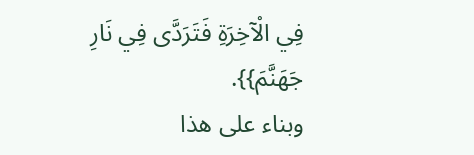فِي الْآخِرَةِ فَتَرَدَّى فِي نَارِ جَهَنَّمَ}}.
وبناء على هذا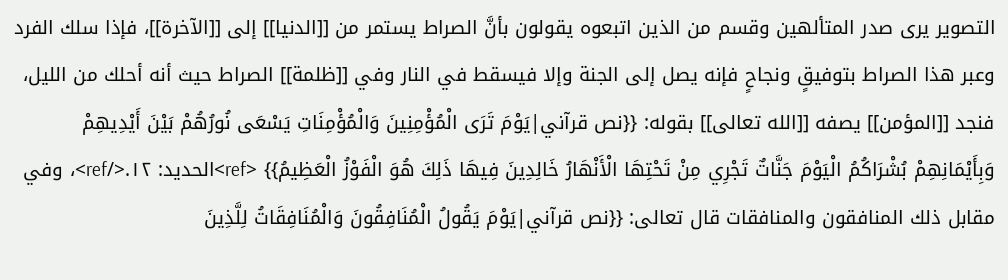التصوير يرى صدر المتألهين وقسم من الذين اتبعوه يقولون بأنَّ الصراط يستمر من [[الدنيا]] إلى [[الآخرة]]، فإذا سلك الفرد وعبر هذا الصراط بتوفيقٍ ونجاحٍ فإنه يصل إلى الجنة وإلا فيسقط في النار وفي [[ظلمة]] الصراط حيث أنه أحلك من الليل، فنجد [[المؤمن]] يصفه [[الله تعالى]] بقوله: {{نص قرآني|يَوْمَ تَرَى الْمُؤْمِنِينَ وَالْمُؤْمِنَاتِ يَسْعَى نُورُهُمْ بَيْنَ أَيْدِيهِمْ وَبِأَيْمَانِهِمْ بُشْرَاكُمُ الْيَوْمَ جَنَّاتٌ تَجْرِي مِنْ تَحْتِهَا الْأَنْهَارُ خَالِدِينَ فِيهَا ذَلِكَ هُوَ الْفَوْزُ الْعَظِيمُ}} <ref>الحديد: ۱۲.</ref>، وفي مقابل ذلك المنافقون والمنافقات قال تعالى: {{نص قرآني|يَوْمَ يَقُولُ الْمُنَافِقُونَ وَالْمُنَافِقَاتُ لِلَّذِينَ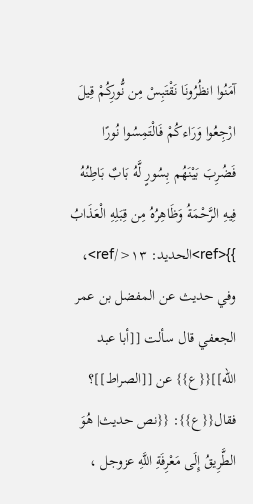آمَنُوا انظُرُونَا نَقْتَبِسْ مِن نُّورِكُمْ قِيلَ ارْجِعُوا وَرَاءكُمْ فَالْتَمِسُوا نُورًا فَضُرِبَ بَيْنَهُم بِسُورٍ لَّهُ بَابٌ بَاطِنُهُ فِيهِ الرَّحْمَةُ وَظَاهِرُهُ مِن قِبَلِهِ الْعَذَابُ }}<ref>الحديد: ۱۳</ref>، وفي حديث عن المفضل بن عمر الجعفي قال سألت [[أبا عبد الله]]{{ع}} عن [[الصراط]]؟ فقال{{ع}}: {{نص حديث| هُوَ الطَّرِيقُ إِلَى مَعْرِفَةِ اللَّهِ عزوجل ،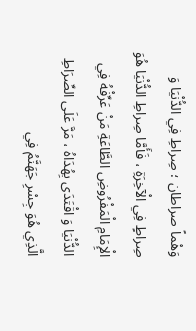وَهْماً صراطان ؛ صِراطِ فِي الدُّنْيَا وَ صِراطٍ فِي الْآخِرَةِ ، فَأَمَّا صِراطِ الدُّنْيَا هُوَ الْإِمَامِ الْمَفْرُوضِ الطَّاعَةِ مَنْ عَرِّفْهُ فِي الدُّنْيَا وَ اقْتَدَى بِهُدَاهُ ، مَرَّ عَلَى الصِّرَاطِ الَّذِي هُوَ جِسْرِ جَهَنَّمُ فِي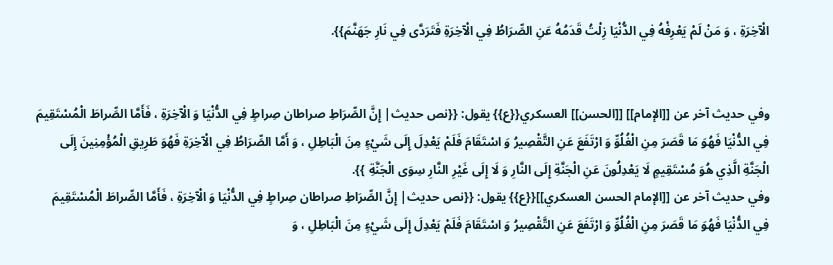الْآخِرَةِ ، وَ مَنْ لَمْ يَعْرِفْهُ فِي الدُّنْيَا زِلْتُ قَدَمُهُ عَنِ الصِّرَاطُ فِي الْآخِرَةِ فَتَرَدَّى فِي نَارِ جَهَنَّمَ}}.


وفي حديث آخر عن [[الإمام]] [[الحسن]] العسكري{{ع}} يقول: {{نص حديث| إِنَّ الصِّرَاطِ صراطان صِراطٍ فِي الدُّنْيَا وَ الْآخِرَةِ ، فَأَمَّا الصِّراطَ الْمُسْتَقِيمَ فِي الدُّنْيَا فَهُوَ مَا قَصَرَ مِنِ الْغُلُوِّ وَ ارْتَفَعَ عَنِ التَّقْصِيرُ وَ اسْتَقَامَ فَلَمْ يَعْدِلَ إِلَى شَيْءٍ مِنَ الْبَاطِلِ ، وَ أَمَّا الصِّرَاطُ فِي الْآخِرَةِ فَهُوَ طَرِيقِ الْمُؤْمِنِينَ إِلَى الْجَنَّةِ الَّذِي هُوَ مُسْتَقِيمٍ لَا يَعْدِلُونَ عَنِ الْجَنَّةِ إِلَى النَّارِ وَ لَا إِلَى غَيْرِ النَّارِ سِوَى الْجَنَّةِ }}.
وفي حديث آخر عن [[الإمام الحسن العسكري]]{{ع}} يقول: {{نص حديث| إِنَّ الصِّرَاطِ صراطان صِراطٍ فِي الدُّنْيَا وَ الْآخِرَةِ ، فَأَمَّا الصِّراطَ الْمُسْتَقِيمَ فِي الدُّنْيَا فَهُوَ مَا قَصَرَ مِنِ الْغُلُوِّ وَ ارْتَفَعَ عَنِ التَّقْصِيرُ وَ اسْتَقَامَ فَلَمْ يَعْدِلَ إِلَى شَيْءٍ مِنَ الْبَاطِلِ ، وَ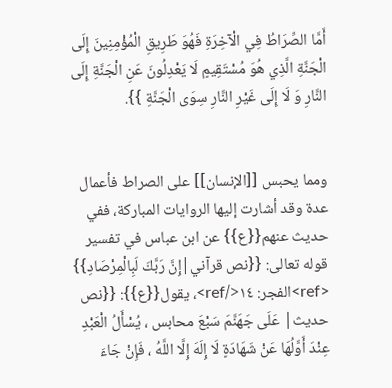أَمَّا الصِّرَاطُ فِي الْآخِرَةِ فَهُوَ طَرِيقِ الْمُؤْمِنِينَ إِلَى الْجَنَّةِ الَّذِي هُوَ مُسْتَقِيمٍ لَا يَعْدِلُونَ عَنِ الْجَنَّةِ إِلَى النَّارِ وَ لَا إِلَى غَيْرِ النَّارِ سِوَى الْجَنَّةِ }}.


ومما يحبس [[الإنسان]] على الصراط فأعمال عدة وقد أشارت إليها الروايات المباركة، ففي حديث عنهم{{ع}} عن ابن عباس في تفسير قوله تعالى: {{نص قرآني|إِنَّ رَبَّكَ لَبِالْمِرْصَادِ}} <ref>الفجر: ١٤</ref>، يقول{{ع}}: {{نص حديث| عَلَى جَهَنَّمَ سَبْعَ محابس ، يُسْأَلُ الْعَبْدِ عِنْدَ أَوَّلُهَا عَنْ شَهَادَةٍ لَا إِلَهَ إِلَّا اللَّهُ ، فَإِنْ جَاءَ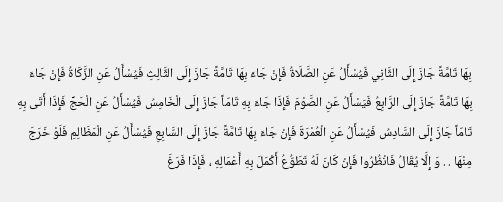بِهَا تَامَّةً جَازَ إِلَى الثَّانِي فَيُسْأَلُ عَنِ الصَّلَاةُ فَإِنْ جَاءَ بِهَا تَامَّةً جَازَ إِلَى الثَّالِثِ فَيُسْأَلُ عَنِ الزَّكَاةُ فَإِنْ جَاءَ بِهَا تَامَّةً جَازَ إِلَى الرَّابِعُ فَيَسْأَلُ عَنِ الصَّوْمَ فَإِذَا جَاءَ بِهِ تَامّاً جَازَ إِلَى الْخَامِسُ فَيُسْأَلُ عَنِ الْحَجِّ فَإِذَا أَتَى بِهِ تَامّاً جَازَ إِلَى السَّادِسُ فَيُسْأَلُ عَنِ الْعُمْرَةَ فَإِنْ جَاءَ بِهَا تَامَّةً جَازَ إِلَى السَّابِعِ فَيُسْأَلُ عَنِ الْمَظَالِمِ فَلَوْ خَرَجَ مِنْهَا . . وَ إِلَّا يُقَالُ فَانْظُرُوا فَإِنْ كَانَ لَهُ تَطَوُّعُ أَكْمَلَ بِهِ أَعْمَالِهِ ، فَإِذَا فَرَغَ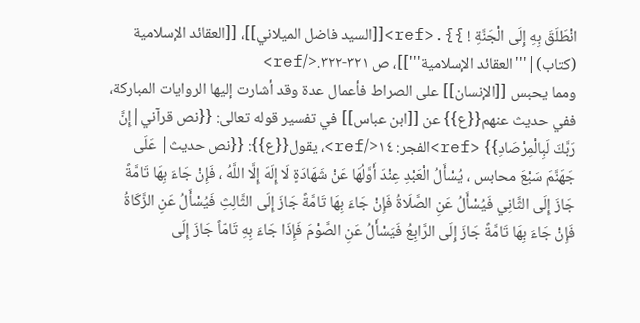انْطَلَقَ بِهِ إِلَى الْجَنَّةِ ! }}.<ref>[[السيد فاضل الميلاني]]، [[العقائد الإسلامية (كتاب)|'''العقائد الإسلامية''']]، ص ٣٢١-٣٢٢.</ref>
ومما يحبس [[الإنسان]] على الصراط فأعمال عدة وقد أشارت إليها الروايات المباركة، ففي حديث عنهم{{ع}} عن [[ابن عباس]] في تفسير قوله تعالى: {{نص قرآني|إِنَّ رَبَّكَ لَبِالْمِرْصَادِ}} <ref>الفجر: ١٤</ref>، يقول{{ع}}: {{نص حديث| عَلَى جَهَنَّمَ سَبْعَ محابس ، يُسْأَلُ الْعَبْدِ عِنْدَ أَوَّلُهَا عَنْ شَهَادَةٍ لَا إِلَهَ إِلَّا اللَّهُ ، فَإِنْ جَاءَ بِهَا تَامَّةً جَازَ إِلَى الثَّانِي فَيُسْأَلُ عَنِ الصَّلَاةُ فَإِنْ جَاءَ بِهَا تَامَّةً جَازَ إِلَى الثَّالِثِ فَيُسْأَلُ عَنِ الزَّكَاةُ فَإِنْ جَاءَ بِهَا تَامَّةً جَازَ إِلَى الرَّابِعُ فَيَسْأَلُ عَنِ الصَّوْمَ فَإِذَا جَاءَ بِهِ تَامّاً جَازَ إِلَى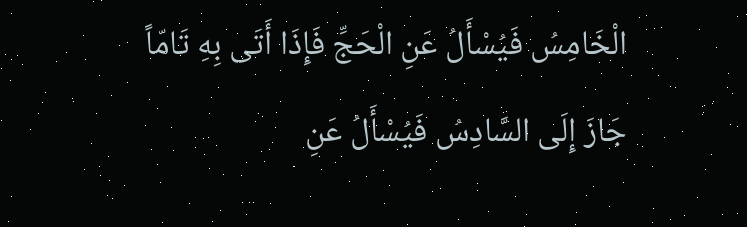الْخَامِسُ فَيُسْأَلُ عَنِ الْحَجِّ فَإِذَا أَتَى بِهِ تَامّاً جَازَ إِلَى السَّادِسُ فَيُسْأَلُ عَنِ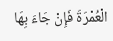الْعُمْرَةَ فَإِنْ جَاءَ بِهَا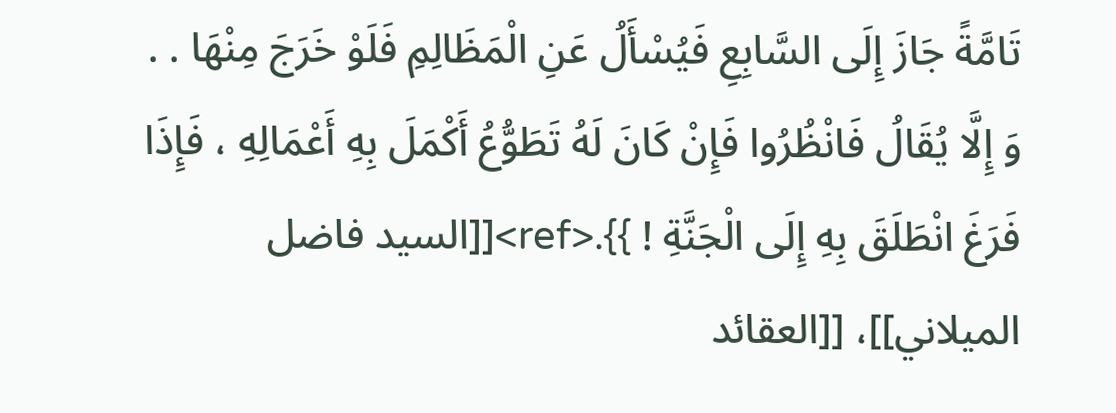تَامَّةً جَازَ إِلَى السَّابِعِ فَيُسْأَلُ عَنِ الْمَظَالِمِ فَلَوْ خَرَجَ مِنْهَا . . وَ إِلَّا يُقَالُ فَانْظُرُوا فَإِنْ كَانَ لَهُ تَطَوُّعُ أَكْمَلَ بِهِ أَعْمَالِهِ ، فَإِذَا فَرَغَ انْطَلَقَ بِهِ إِلَى الْجَنَّةِ ! }}.<ref>[[السيد فاضل الميلاني]]، [[العقائد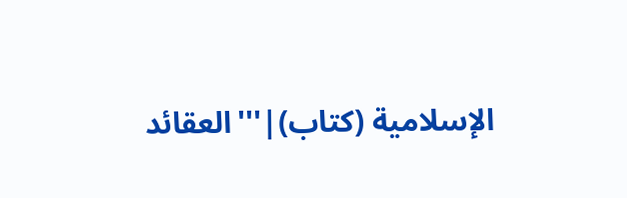الإسلامية (كتاب)|'''العقائد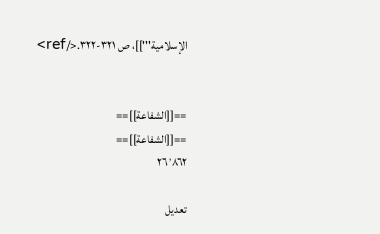الإسلامية''']]، ص ٣٢١-٣٢٢.</ref>


==[[الشفاعة]]==
==[[الشفاعة]]==
٢٦٬٨٦٢

تعديل